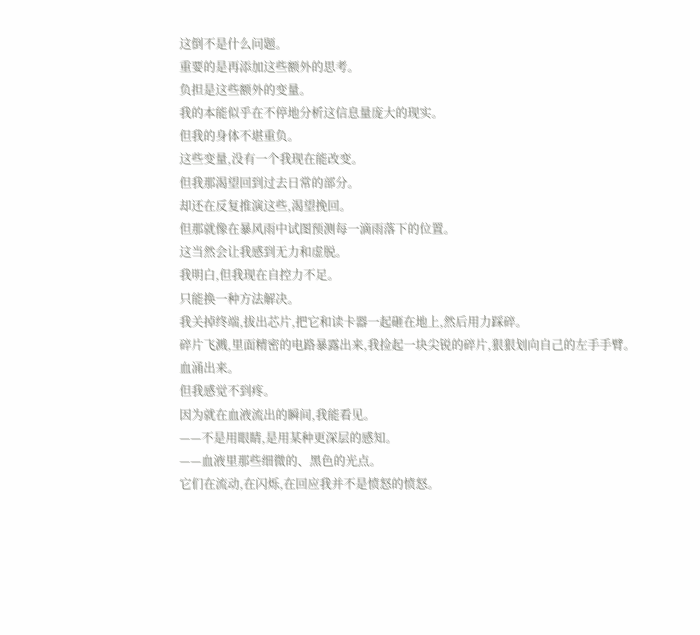这倒不是什么问题。
重要的是再添加这些额外的思考。
负担是这些额外的变量。
我的本能似乎在不停地分析这信息量庞大的现实。
但我的身体不堪重负。
这些变量,没有一个我现在能改变。
但我那渴望回到过去日常的部分。
却还在反复推演这些,渴望挽回。
但那就像在暴风雨中试图预测每一滴雨落下的位置。
这当然会让我感到无力和虚脱。
我明白,但我现在自控力不足。
只能换一种方法解决。
我关掉终端,拔出芯片,把它和读卡器一起砸在地上,然后用力踩碎。
碎片飞溅,里面精密的电路暴露出来,我捡起一块尖锐的碎片,狠狠划向自己的左手手臂。
血涌出来。
但我感觉不到疼。
因为就在血液流出的瞬间,我能看见。
——不是用眼睛,是用某种更深层的感知。
——血液里那些细微的、黑色的光点。
它们在流动,在闪烁,在回应我并不是愤怒的愤怒。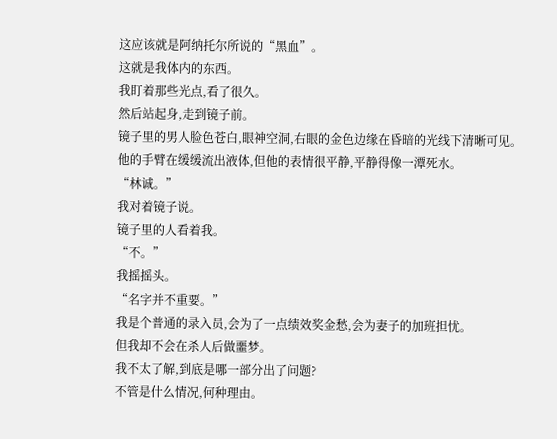这应该就是阿纳托尔所说的“黑血”。
这就是我体内的东西。
我盯着那些光点,看了很久。
然后站起身,走到镜子前。
镜子里的男人脸色苍白,眼神空洞,右眼的金色边缘在昏暗的光线下清晰可见。
他的手臂在缓缓流出液体,但他的表情很平静,平静得像一潭死水。
“林诚。”
我对着镜子说。
镜子里的人看着我。
“不。”
我摇摇头。
“名字并不重要。”
我是个普通的录入员,会为了一点绩效奖金愁,会为妻子的加班担忧。
但我却不会在杀人后做噩梦。
我不太了解,到底是哪一部分出了问题?
不管是什么情况,何种理由。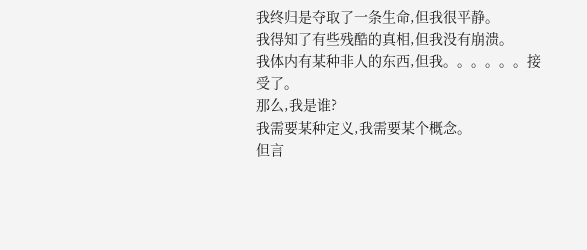我终归是夺取了一条生命,但我很平静。
我得知了有些残酷的真相,但我没有崩溃。
我体内有某种非人的东西,但我。。。。。。接受了。
那么,我是谁?
我需要某种定义,我需要某个概念。
但言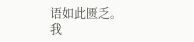语如此匮乏。
我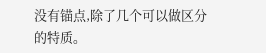没有锚点,除了几个可以做区分的特质。